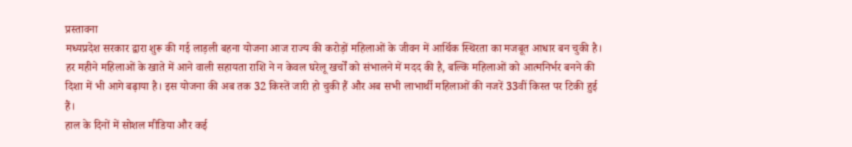प्रस्तावना
मध्यप्रदेश सरकार द्वारा शुरू की गई लाड़ली बहना योजना आज राज्य की करोड़ों महिलाओं के जीवन में आर्थिक स्थिरता का मजबूत आधार बन चुकी है। हर महीने महिलाओं के खाते में आने वाली सहायता राशि ने न केवल घरेलू खर्चों को संभालने में मदद की है, बल्कि महिलाओं को आत्मनिर्भर बनने की दिशा में भी आगे बढ़ाया है। इस योजना की अब तक 32 किस्तें जारी हो चुकी हैं और अब सभी लाभार्थी महिलाओं की नजरें 33वीं किस्त पर टिकी हुई हैं।
हाल के दिनों में सोशल मीडिया और कई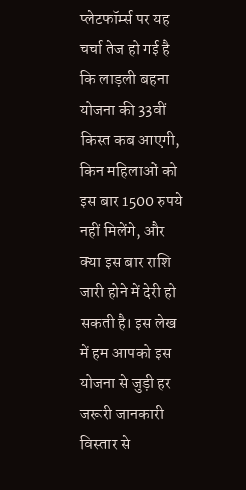प्लेटफॉर्म्स पर यह चर्चा तेज हो गई है कि लाड़ली बहना योजना की 33वीं किस्त कब आएगी, किन महिलाओं को इस बार 1500 रुपये नहीं मिलेंगे, और क्या इस बार राशि जारी होने में देरी हो सकती है। इस लेख में हम आपको इस योजना से जुड़ी हर जरूरी जानकारी विस्तार से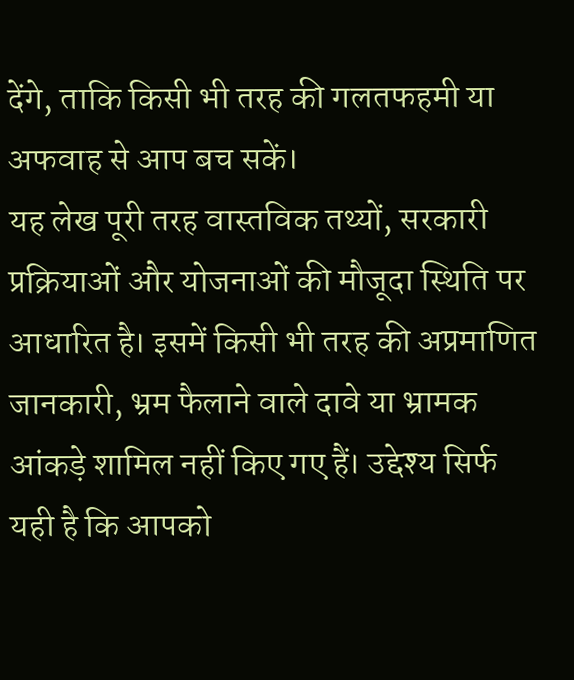देंगे, ताकि किसी भी तरह की गलतफहमी या अफवाह से आप बच सकें।
यह लेख पूरी तरह वास्तविक तथ्यों, सरकारी प्रक्रियाओं और योजनाओं की मौजूदा स्थिति पर आधारित है। इसमें किसी भी तरह की अप्रमाणित जानकारी, भ्रम फैलाने वाले दावे या भ्रामक आंकड़े शामिल नहीं किए गए हैं। उद्देश्य सिर्फ यही है कि आपको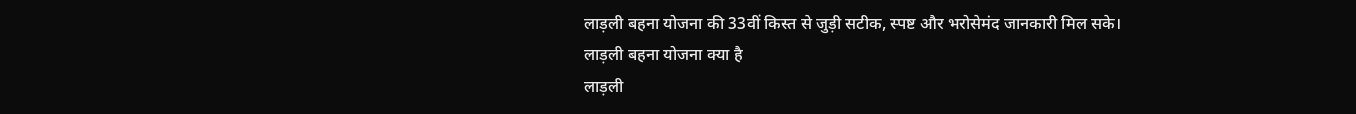लाड़ली बहना योजना की 33वीं किस्त से जुड़ी सटीक, स्पष्ट और भरोसेमंद जानकारी मिल सके।
लाड़ली बहना योजना क्या है
लाड़ली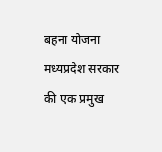बहना योजना मध्यप्रदेश सरकार की एक प्रमुख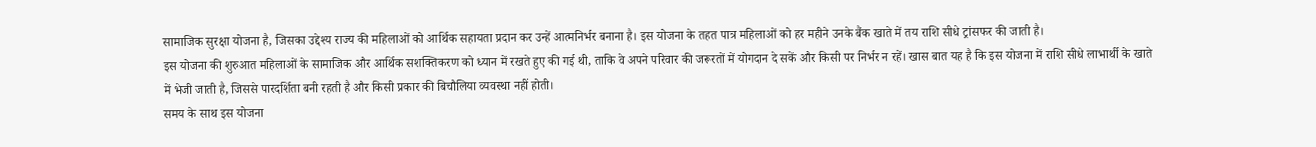सामाजिक सुरक्षा योजना है, जिसका उद्देश्य राज्य की महिलाओं को आर्थिक सहायता प्रदान कर उन्हें आत्मनिर्भर बनाना है। इस योजना के तहत पात्र महिलाओं को हर महीने उनके बैंक खाते में तय राशि सीधे ट्रांसफर की जाती है।
इस योजना की शुरुआत महिलाओं के सामाजिक और आर्थिक सशक्तिकरण को ध्यान में रखते हुए की गई थी, ताकि वे अपने परिवार की जरूरतों में योगदान दे सकें और किसी पर निर्भर न रहें। खास बात यह है कि इस योजना में राशि सीधे लाभार्थी के खाते में भेजी जाती है, जिससे पारदर्शिता बनी रहती है और किसी प्रकार की बिचौलिया व्यवस्था नहीं होती।
समय के साथ इस योजना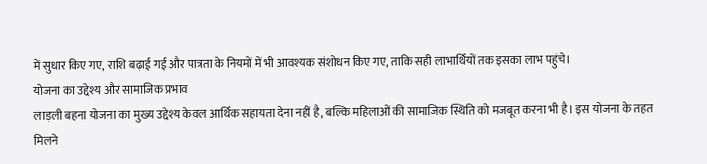में सुधार किए गए, राशि बढ़ाई गई और पात्रता के नियमों में भी आवश्यक संशोधन किए गए, ताकि सही लाभार्थियों तक इसका लाभ पहुंचे।
योजना का उद्देश्य और सामाजिक प्रभाव
लाड़ली बहना योजना का मुख्य उद्देश्य केवल आर्थिक सहायता देना नहीं है, बल्कि महिलाओं की सामाजिक स्थिति को मजबूत करना भी है। इस योजना के तहत मिलने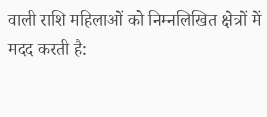वाली राशि महिलाओं को निम्नलिखित क्षेत्रों में मदद करती है: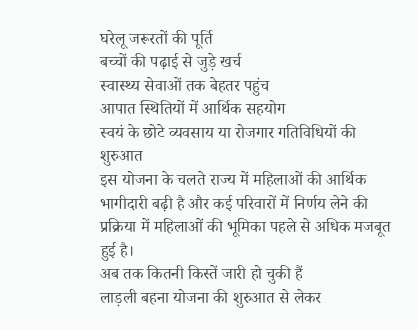घरेलू जरूरतों की पूर्ति
बच्चों की पढ़ाई से जुड़े खर्च
स्वास्थ्य सेवाओं तक बेहतर पहुंच
आपात स्थितियों में आर्थिक सहयोग
स्वयं के छोटे व्यवसाय या रोजगार गतिविधियों की शुरुआत
इस योजना के चलते राज्य में महिलाओं की आर्थिक भागीदारी बढ़ी है और कई परिवारों में निर्णय लेने की प्रक्रिया में महिलाओं की भूमिका पहले से अधिक मजबूत हुई है।
अब तक कितनी किस्तें जारी हो चुकी हैं
लाड़ली बहना योजना की शुरुआत से लेकर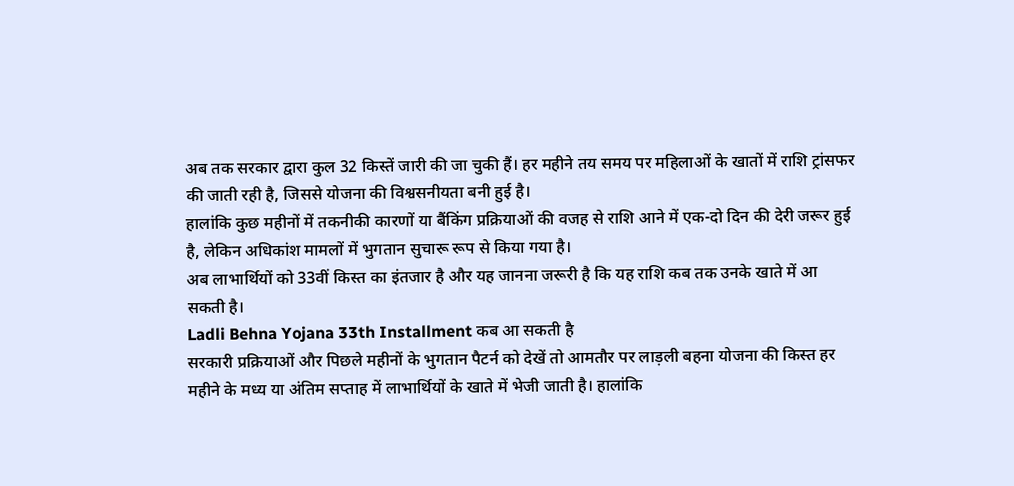अब तक सरकार द्वारा कुल 32 किस्तें जारी की जा चुकी हैं। हर महीने तय समय पर महिलाओं के खातों में राशि ट्रांसफर की जाती रही है, जिससे योजना की विश्वसनीयता बनी हुई है।
हालांकि कुछ महीनों में तकनीकी कारणों या बैंकिंग प्रक्रियाओं की वजह से राशि आने में एक-दो दिन की देरी जरूर हुई है, लेकिन अधिकांश मामलों में भुगतान सुचारू रूप से किया गया है।
अब लाभार्थियों को 33वीं किस्त का इंतजार है और यह जानना जरूरी है कि यह राशि कब तक उनके खाते में आ सकती है।
Ladli Behna Yojana 33th Installment कब आ सकती है
सरकारी प्रक्रियाओं और पिछले महीनों के भुगतान पैटर्न को देखें तो आमतौर पर लाड़ली बहना योजना की किस्त हर महीने के मध्य या अंतिम सप्ताह में लाभार्थियों के खाते में भेजी जाती है। हालांकि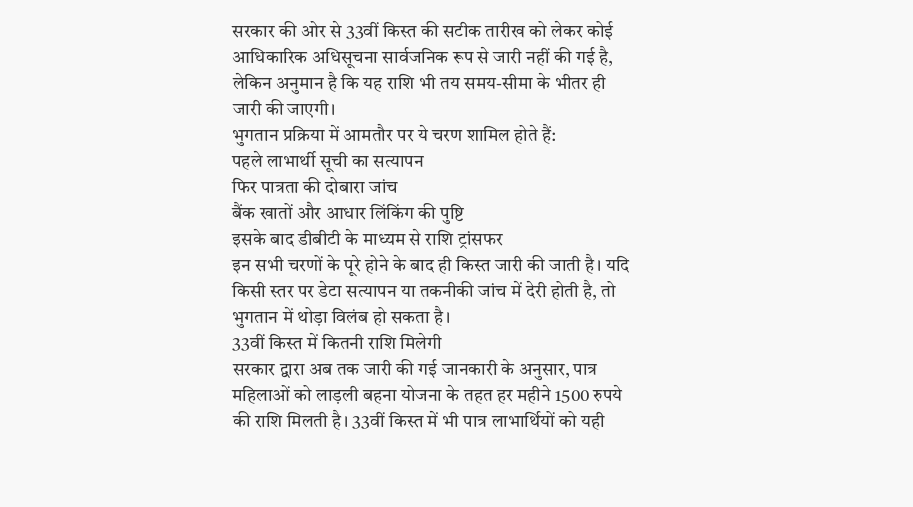सरकार की ओर से 33वीं किस्त की सटीक तारीख को लेकर कोई आधिकारिक अधिसूचना सार्वजनिक रूप से जारी नहीं की गई है, लेकिन अनुमान है कि यह राशि भी तय समय-सीमा के भीतर ही जारी की जाएगी।
भुगतान प्रक्रिया में आमतौर पर ये चरण शामिल होते हैं:
पहले लाभार्थी सूची का सत्यापन
फिर पात्रता की दोबारा जांच
बैंक खातों और आधार लिंकिंग की पुष्टि
इसके बाद डीबीटी के माध्यम से राशि ट्रांसफर
इन सभी चरणों के पूरे होने के बाद ही किस्त जारी की जाती है। यदि किसी स्तर पर डेटा सत्यापन या तकनीकी जांच में देरी होती है, तो भुगतान में थोड़ा विलंब हो सकता है।
33वीं किस्त में कितनी राशि मिलेगी
सरकार द्वारा अब तक जारी की गई जानकारी के अनुसार, पात्र महिलाओं को लाड़ली बहना योजना के तहत हर महीने 1500 रुपये की राशि मिलती है। 33वीं किस्त में भी पात्र लाभार्थियों को यही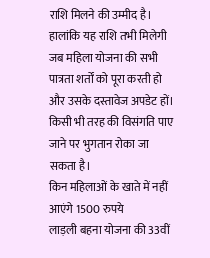राशि मिलने की उम्मीद है।
हालांकि यह राशि तभी मिलेगी जब महिला योजना की सभी पात्रता शर्तों को पूरा करती हो और उसके दस्तावेज अपडेट हों। किसी भी तरह की विसंगति पाए जाने पर भुगतान रोका जा सकता है।
किन महिलाओं के खाते में नहीं आएंगे 1500 रुपये
लाड़ली बहना योजना की 33वीं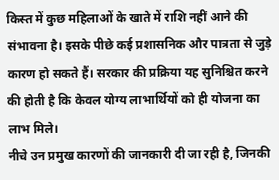किस्त में कुछ महिलाओं के खाते में राशि नहीं आने की संभावना है। इसके पीछे कई प्रशासनिक और पात्रता से जुड़े कारण हो सकते हैं। सरकार की प्रक्रिया यह सुनिश्चित करने की होती है कि केवल योग्य लाभार्थियों को ही योजना का लाभ मिले।
नीचे उन प्रमुख कारणों की जानकारी दी जा रही है, जिनकी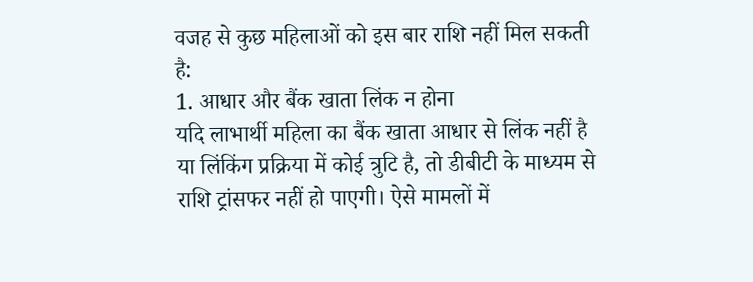वजह से कुछ महिलाओं को इस बार राशि नहीं मिल सकती है:
1. आधार और बैंक खाता लिंक न होना
यदि लाभार्थी महिला का बैंक खाता आधार से लिंक नहीं है या लिंकिंग प्रक्रिया में कोई त्रुटि है, तो डीबीटी के माध्यम से राशि ट्रांसफर नहीं हो पाएगी। ऐसे मामलों में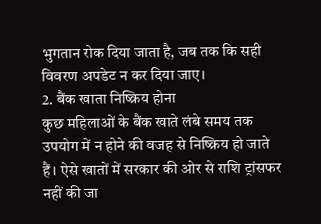भुगतान रोक दिया जाता है, जब तक कि सही विवरण अपडेट न कर दिया जाए।
2. बैंक खाता निष्क्रिय होना
कुछ महिलाओं के बैंक खाते लंबे समय तक उपयोग में न होने की वजह से निष्क्रिय हो जाते हैं। ऐसे खातों में सरकार की ओर से राशि ट्रांसफर नहीं की जा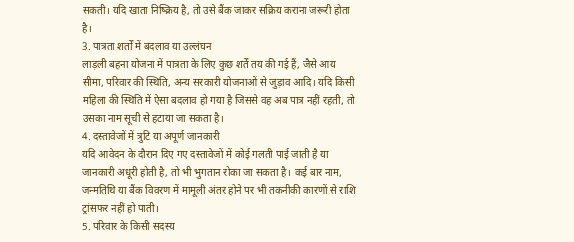सकती। यदि खाता निष्क्रिय है, तो उसे बैंक जाकर सक्रिय कराना जरूरी होता है।
3. पात्रता शर्तों में बदलाव या उल्लंघन
लाड़ली बहना योजना में पात्रता के लिए कुछ शर्तें तय की गई हैं, जैसे आय सीमा, परिवार की स्थिति, अन्य सरकारी योजनाओं से जुड़ाव आदि। यदि किसी महिला की स्थिति में ऐसा बदलाव हो गया है जिससे वह अब पात्र नहीं रहती, तो उसका नाम सूची से हटाया जा सकता है।
4. दस्तावेजों में त्रुटि या अपूर्ण जानकारी
यदि आवेदन के दौरान दिए गए दस्तावेजों में कोई गलती पाई जाती है या जानकारी अधूरी होती है, तो भी भुगतान रोका जा सकता है। कई बार नाम, जन्मतिथि या बैंक विवरण में मामूली अंतर होने पर भी तकनीकी कारणों से राशि ट्रांसफर नहीं हो पाती।
5. परिवार के किसी सदस्य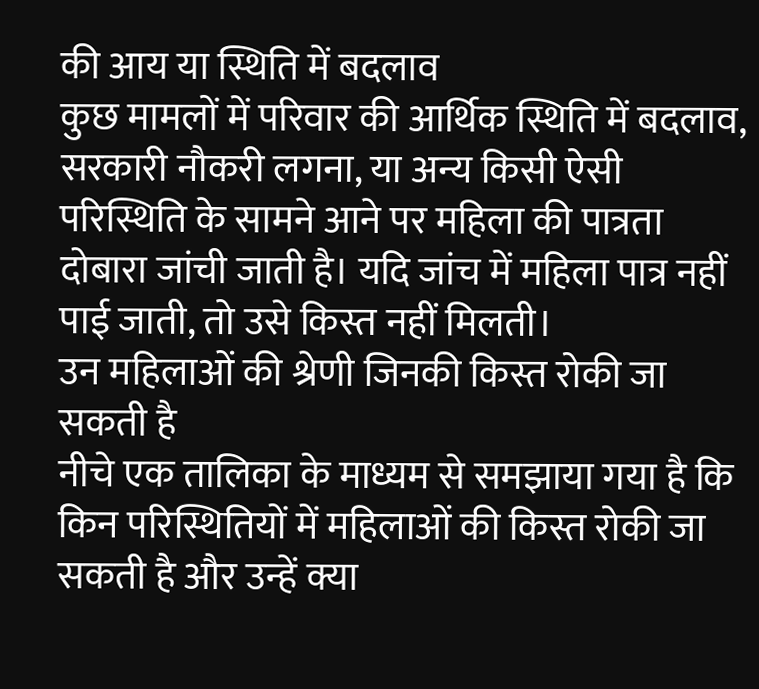की आय या स्थिति में बदलाव
कुछ मामलों में परिवार की आर्थिक स्थिति में बदलाव, सरकारी नौकरी लगना, या अन्य किसी ऐसी परिस्थिति के सामने आने पर महिला की पात्रता दोबारा जांची जाती है। यदि जांच में महिला पात्र नहीं पाई जाती, तो उसे किस्त नहीं मिलती।
उन महिलाओं की श्रेणी जिनकी किस्त रोकी जा सकती है
नीचे एक तालिका के माध्यम से समझाया गया है कि किन परिस्थितियों में महिलाओं की किस्त रोकी जा सकती है और उन्हें क्या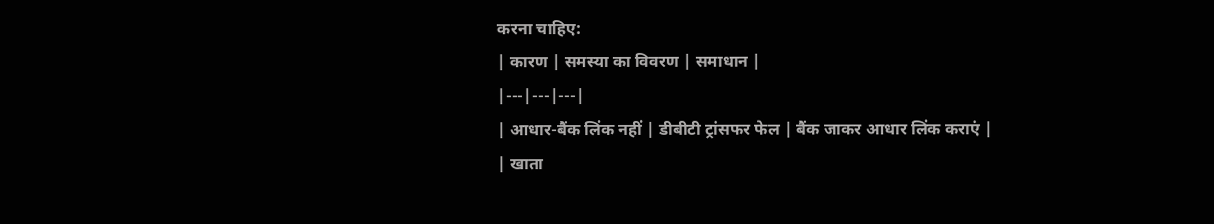करना चाहिए:
| कारण | समस्या का विवरण | समाधान |
|---|---|---|
| आधार-बैंक लिंक नहीं | डीबीटी ट्रांसफर फेल | बैंक जाकर आधार लिंक कराएं |
| खाता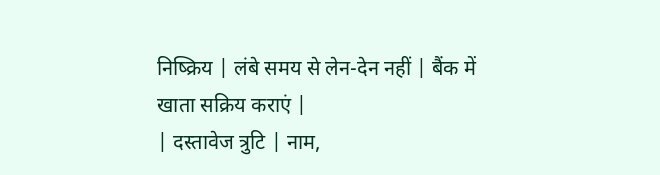निष्क्रिय | लंबे समय से लेन-देन नहीं | बैंक में खाता सक्रिय कराएं |
| दस्तावेज त्रुटि | नाम,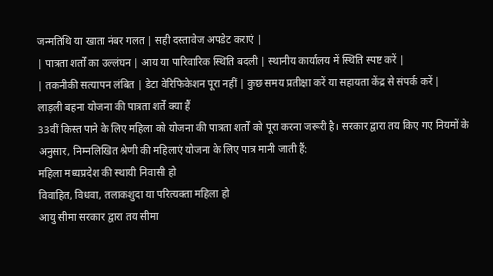जन्मतिथि या खाता नंबर गलत | सही दस्तावेज अपडेट कराएं |
| पात्रता शर्तों का उल्लंघन | आय या पारिवारिक स्थिति बदली | स्थानीय कार्यालय में स्थिति स्पष्ट करें |
| तकनीकी सत्यापन लंबित | डेटा वेरिफिकेशन पूरा नहीं | कुछ समय प्रतीक्षा करें या सहायता केंद्र से संपर्क करें |
लाड़ली बहना योजना की पात्रता शर्तें क्या हैं
33वीं किस्त पाने के लिए महिला को योजना की पात्रता शर्तों को पूरा करना जरूरी है। सरकार द्वारा तय किए गए नियमों के अनुसार, निम्नलिखित श्रेणी की महिलाएं योजना के लिए पात्र मानी जाती हैं:
महिला मध्यप्रदेश की स्थायी निवासी हो
विवाहित, विधवा, तलाकशुदा या परित्यक्ता महिला हो
आयु सीमा सरकार द्वारा तय सीमा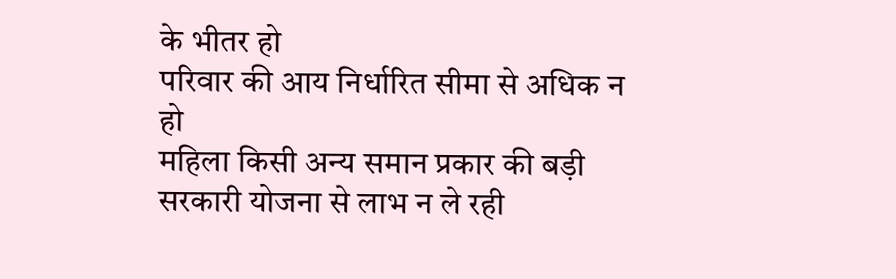के भीतर हो
परिवार की आय निर्धारित सीमा से अधिक न हो
महिला किसी अन्य समान प्रकार की बड़ी सरकारी योजना से लाभ न ले रही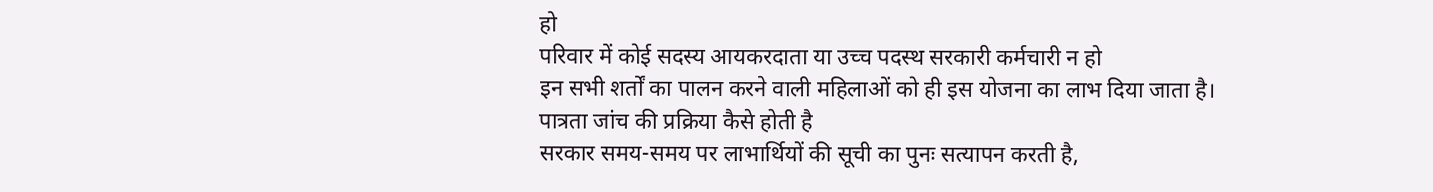हो
परिवार में कोई सदस्य आयकरदाता या उच्च पदस्थ सरकारी कर्मचारी न हो
इन सभी शर्तों का पालन करने वाली महिलाओं को ही इस योजना का लाभ दिया जाता है।
पात्रता जांच की प्रक्रिया कैसे होती है
सरकार समय-समय पर लाभार्थियों की सूची का पुनः सत्यापन करती है,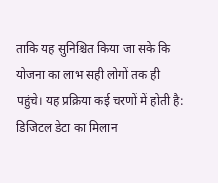ताकि यह सुनिश्चित किया जा सके कि योजना का लाभ सही लोगों तक ही पहुंचे। यह प्रक्रिया कई चरणों में होती है:
डिजिटल डेटा का मिलान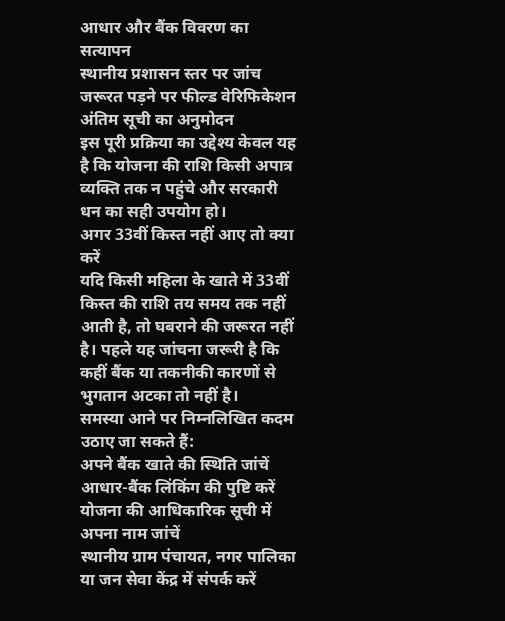आधार और बैंक विवरण का सत्यापन
स्थानीय प्रशासन स्तर पर जांच
जरूरत पड़ने पर फील्ड वेरिफिकेशन
अंतिम सूची का अनुमोदन
इस पूरी प्रक्रिया का उद्देश्य केवल यह है कि योजना की राशि किसी अपात्र व्यक्ति तक न पहुंचे और सरकारी धन का सही उपयोग हो।
अगर 33वीं किस्त नहीं आए तो क्या करें
यदि किसी महिला के खाते में 33वीं किस्त की राशि तय समय तक नहीं आती है, तो घबराने की जरूरत नहीं है। पहले यह जांचना जरूरी है कि कहीं बैंक या तकनीकी कारणों से भुगतान अटका तो नहीं है।
समस्या आने पर निम्नलिखित कदम उठाए जा सकते हैं:
अपने बैंक खाते की स्थिति जांचें
आधार-बैंक लिंकिंग की पुष्टि करें
योजना की आधिकारिक सूची में अपना नाम जांचें
स्थानीय ग्राम पंचायत, नगर पालिका या जन सेवा केंद्र में संपर्क करें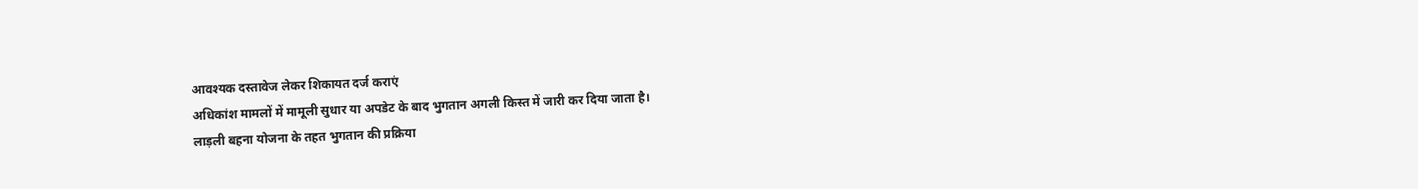आवश्यक दस्तावेज लेकर शिकायत दर्ज कराएं
अधिकांश मामलों में मामूली सुधार या अपडेट के बाद भुगतान अगली किस्त में जारी कर दिया जाता है।
लाड़ली बहना योजना के तहत भुगतान की प्रक्रिया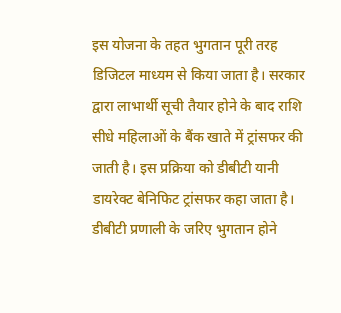इस योजना के तहत भुगतान पूरी तरह डिजिटल माध्यम से किया जाता है। सरकार द्वारा लाभार्थी सूची तैयार होने के बाद राशि सीधे महिलाओं के बैंक खाते में ट्रांसफर की जाती है। इस प्रक्रिया को डीबीटी यानी डायरेक्ट बेनिफिट ट्रांसफर कहा जाता है।
डीबीटी प्रणाली के जरिए भुगतान होने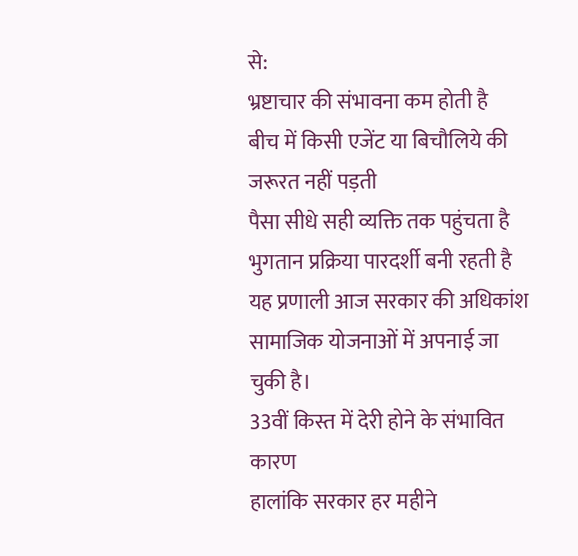से:
भ्रष्टाचार की संभावना कम होती है
बीच में किसी एजेंट या बिचौलिये की जरूरत नहीं पड़ती
पैसा सीधे सही व्यक्ति तक पहुंचता है
भुगतान प्रक्रिया पारदर्शी बनी रहती है
यह प्रणाली आज सरकार की अधिकांश सामाजिक योजनाओं में अपनाई जा चुकी है।
33वीं किस्त में देरी होने के संभावित कारण
हालांकि सरकार हर महीने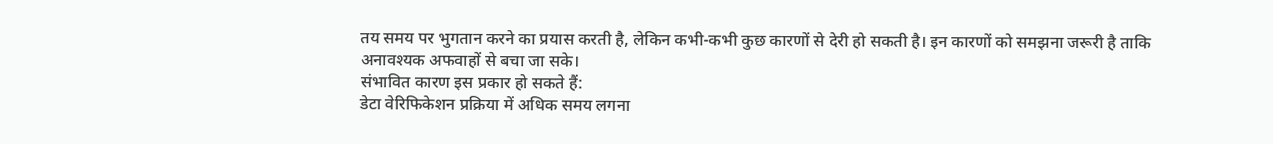तय समय पर भुगतान करने का प्रयास करती है, लेकिन कभी-कभी कुछ कारणों से देरी हो सकती है। इन कारणों को समझना जरूरी है ताकि अनावश्यक अफवाहों से बचा जा सके।
संभावित कारण इस प्रकार हो सकते हैं:
डेटा वेरिफिकेशन प्रक्रिया में अधिक समय लगना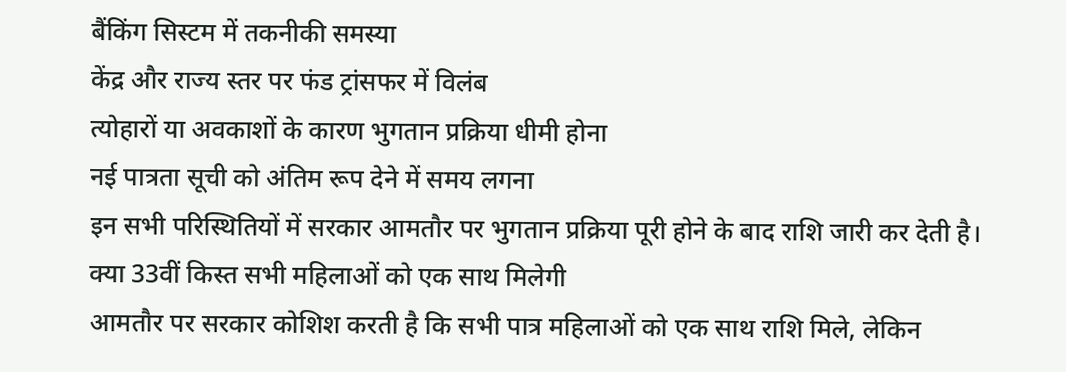बैंकिंग सिस्टम में तकनीकी समस्या
केंद्र और राज्य स्तर पर फंड ट्रांसफर में विलंब
त्योहारों या अवकाशों के कारण भुगतान प्रक्रिया धीमी होना
नई पात्रता सूची को अंतिम रूप देने में समय लगना
इन सभी परिस्थितियों में सरकार आमतौर पर भुगतान प्रक्रिया पूरी होने के बाद राशि जारी कर देती है।
क्या 33वीं किस्त सभी महिलाओं को एक साथ मिलेगी
आमतौर पर सरकार कोशिश करती है कि सभी पात्र महिलाओं को एक साथ राशि मिले, लेकिन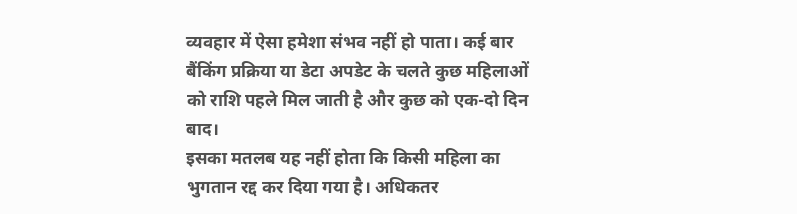व्यवहार में ऐसा हमेशा संभव नहीं हो पाता। कई बार बैंकिंग प्रक्रिया या डेटा अपडेट के चलते कुछ महिलाओं को राशि पहले मिल जाती है और कुछ को एक-दो दिन बाद।
इसका मतलब यह नहीं होता कि किसी महिला का भुगतान रद्द कर दिया गया है। अधिकतर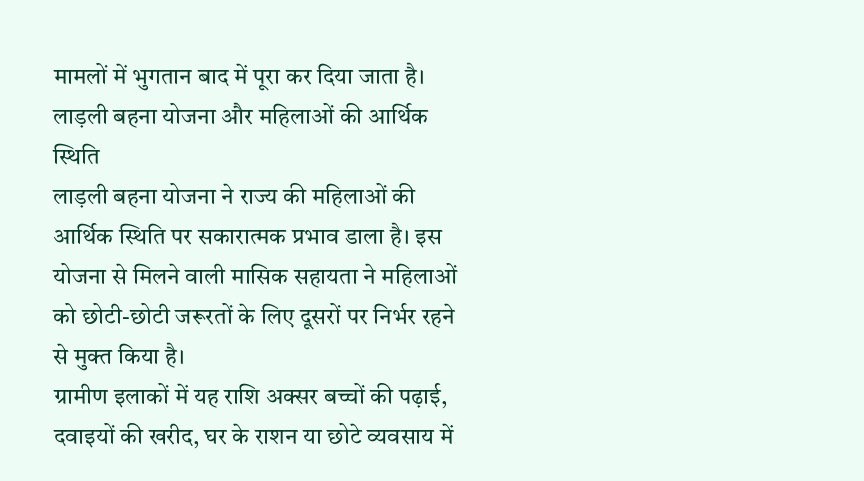मामलों में भुगतान बाद में पूरा कर दिया जाता है।
लाड़ली बहना योजना और महिलाओं की आर्थिक स्थिति
लाड़ली बहना योजना ने राज्य की महिलाओं की आर्थिक स्थिति पर सकारात्मक प्रभाव डाला है। इस योजना से मिलने वाली मासिक सहायता ने महिलाओं को छोटी-छोटी जरूरतों के लिए दूसरों पर निर्भर रहने से मुक्त किया है।
ग्रामीण इलाकों में यह राशि अक्सर बच्चों की पढ़ाई, दवाइयों की खरीद, घर के राशन या छोटे व्यवसाय में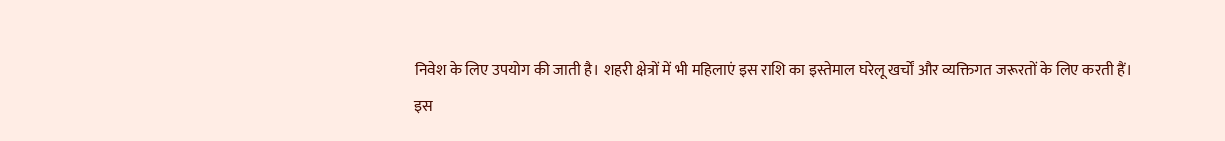निवेश के लिए उपयोग की जाती है। शहरी क्षेत्रों में भी महिलाएं इस राशि का इस्तेमाल घरेलू खर्चों और व्यक्तिगत जरूरतों के लिए करती हैं।
इस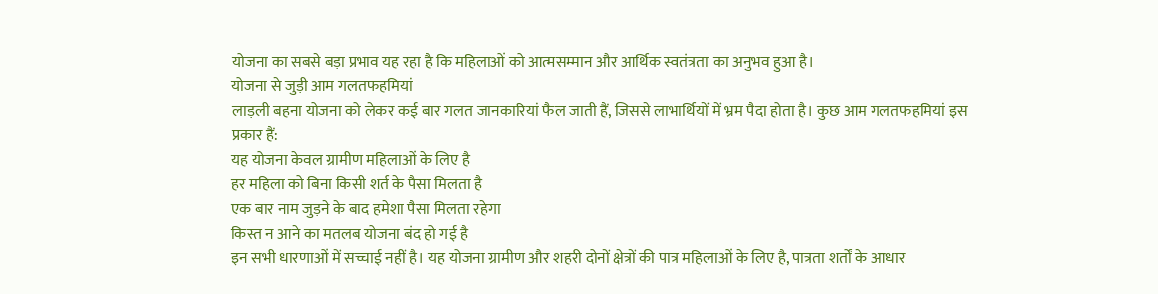योजना का सबसे बड़ा प्रभाव यह रहा है कि महिलाओं को आत्मसम्मान और आर्थिक स्वतंत्रता का अनुभव हुआ है।
योजना से जुड़ी आम गलतफहमियां
लाड़ली बहना योजना को लेकर कई बार गलत जानकारियां फैल जाती हैं, जिससे लाभार्थियों में भ्रम पैदा होता है। कुछ आम गलतफहमियां इस प्रकार हैं:
यह योजना केवल ग्रामीण महिलाओं के लिए है
हर महिला को बिना किसी शर्त के पैसा मिलता है
एक बार नाम जुड़ने के बाद हमेशा पैसा मिलता रहेगा
किस्त न आने का मतलब योजना बंद हो गई है
इन सभी धारणाओं में सच्चाई नहीं है। यह योजना ग्रामीण और शहरी दोनों क्षेत्रों की पात्र महिलाओं के लिए है, पात्रता शर्तों के आधार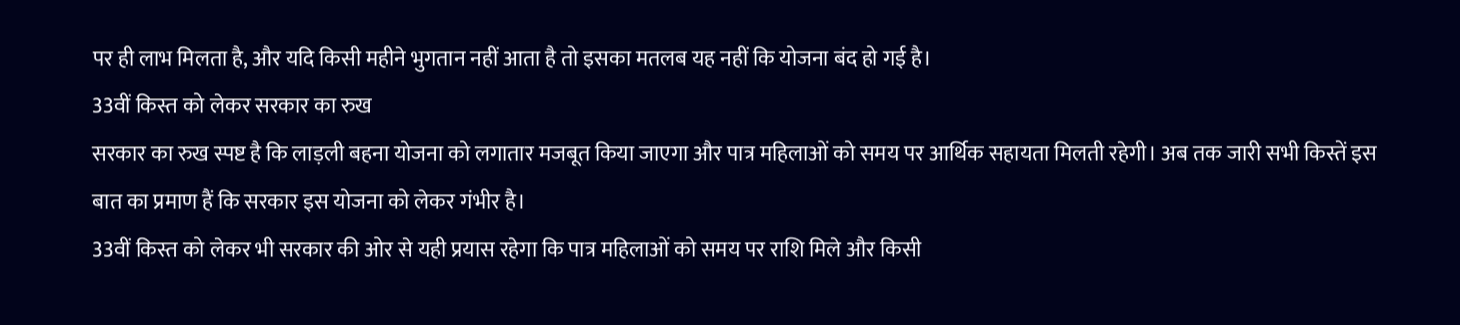पर ही लाभ मिलता है, और यदि किसी महीने भुगतान नहीं आता है तो इसका मतलब यह नहीं कि योजना बंद हो गई है।
33वीं किस्त को लेकर सरकार का रुख
सरकार का रुख स्पष्ट है कि लाड़ली बहना योजना को लगातार मजबूत किया जाएगा और पात्र महिलाओं को समय पर आर्थिक सहायता मिलती रहेगी। अब तक जारी सभी किस्तें इस बात का प्रमाण हैं कि सरकार इस योजना को लेकर गंभीर है।
33वीं किस्त को लेकर भी सरकार की ओर से यही प्रयास रहेगा कि पात्र महिलाओं को समय पर राशि मिले और किसी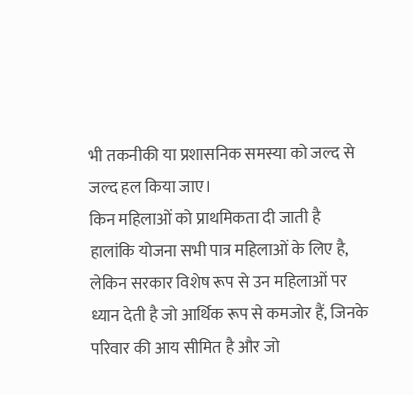भी तकनीकी या प्रशासनिक समस्या को जल्द से जल्द हल किया जाए।
किन महिलाओं को प्राथमिकता दी जाती है
हालांकि योजना सभी पात्र महिलाओं के लिए है, लेकिन सरकार विशेष रूप से उन महिलाओं पर ध्यान देती है जो आर्थिक रूप से कमजोर हैं, जिनके परिवार की आय सीमित है और जो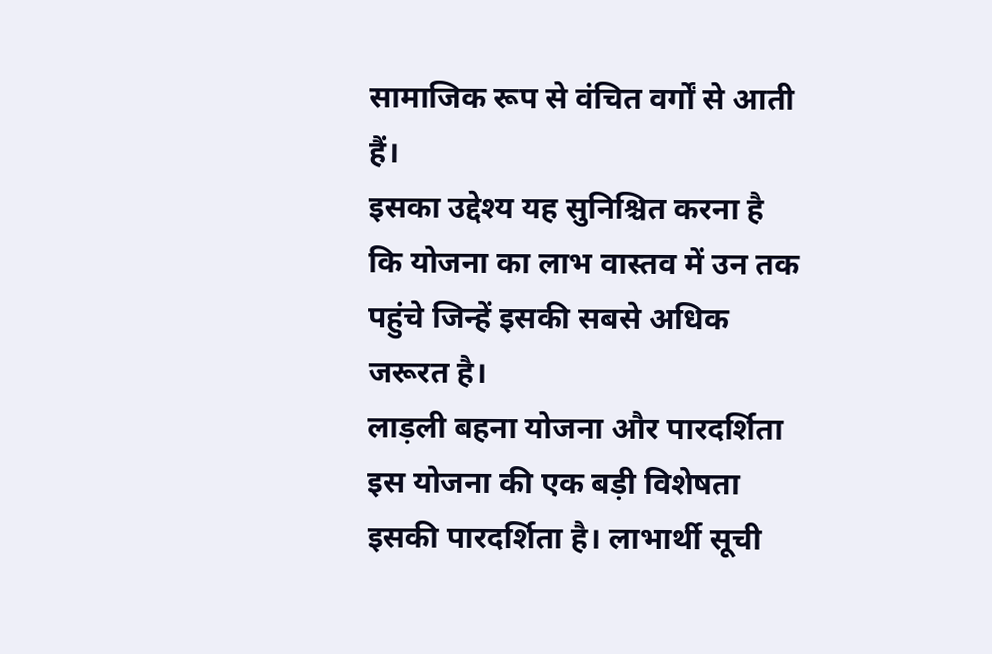सामाजिक रूप से वंचित वर्गों से आती हैं।
इसका उद्देश्य यह सुनिश्चित करना है कि योजना का लाभ वास्तव में उन तक पहुंचे जिन्हें इसकी सबसे अधिक जरूरत है।
लाड़ली बहना योजना और पारदर्शिता
इस योजना की एक बड़ी विशेषता इसकी पारदर्शिता है। लाभार्थी सूची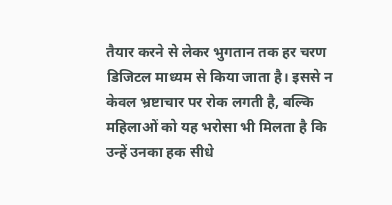तैयार करने से लेकर भुगतान तक हर चरण डिजिटल माध्यम से किया जाता है। इससे न केवल भ्रष्टाचार पर रोक लगती है, बल्कि महिलाओं को यह भरोसा भी मिलता है कि उन्हें उनका हक सीधे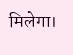मिलेगा।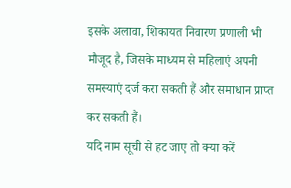इसके अलावा, शिकायत निवारण प्रणाली भी मौजूद है, जिसके माध्यम से महिलाएं अपनी समस्याएं दर्ज करा सकती हैं और समाधान प्राप्त कर सकती हैं।
यदि नाम सूची से हट जाए तो क्या करें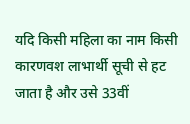यदि किसी महिला का नाम किसी कारणवश लाभार्थी सूची से हट जाता है और उसे 33वीं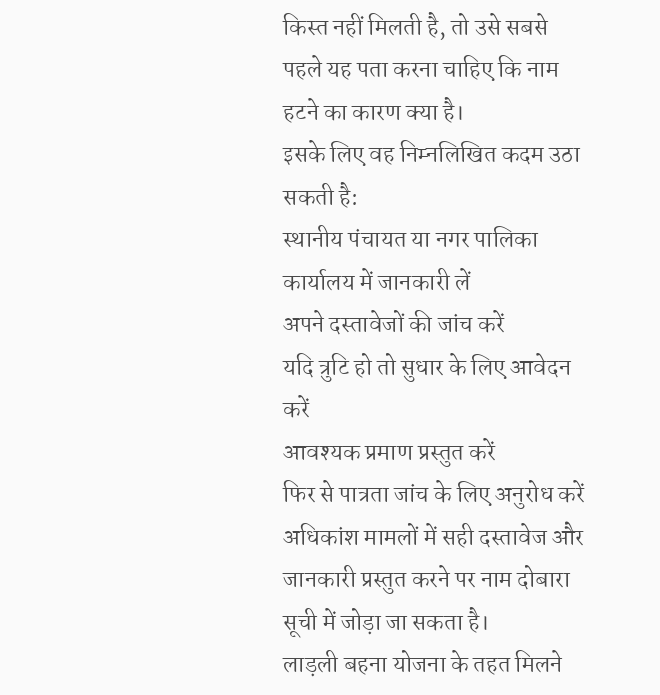किस्त नहीं मिलती है, तो उसे सबसे पहले यह पता करना चाहिए कि नाम हटने का कारण क्या है।
इसके लिए वह निम्नलिखित कदम उठा सकती है:
स्थानीय पंचायत या नगर पालिका कार्यालय में जानकारी लें
अपने दस्तावेजों की जांच करें
यदि त्रुटि हो तो सुधार के लिए आवेदन करें
आवश्यक प्रमाण प्रस्तुत करें
फिर से पात्रता जांच के लिए अनुरोध करें
अधिकांश मामलों में सही दस्तावेज और जानकारी प्रस्तुत करने पर नाम दोबारा सूची में जोड़ा जा सकता है।
लाड़ली बहना योजना के तहत मिलने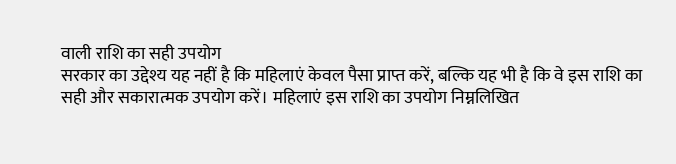वाली राशि का सही उपयोग
सरकार का उद्देश्य यह नहीं है कि महिलाएं केवल पैसा प्राप्त करें, बल्कि यह भी है कि वे इस राशि का सही और सकारात्मक उपयोग करें। महिलाएं इस राशि का उपयोग निम्नलिखित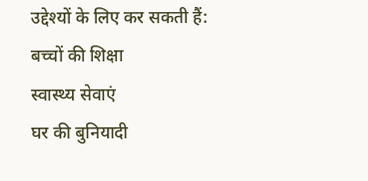उद्देश्यों के लिए कर सकती हैं:
बच्चों की शिक्षा
स्वास्थ्य सेवाएं
घर की बुनियादी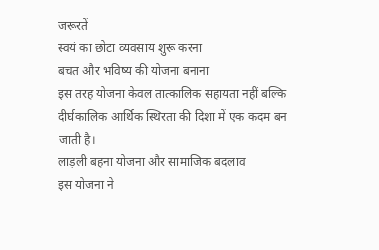जरूरतें
स्वयं का छोटा व्यवसाय शुरू करना
बचत और भविष्य की योजना बनाना
इस तरह योजना केवल तात्कालिक सहायता नहीं बल्कि दीर्घकालिक आर्थिक स्थिरता की दिशा में एक कदम बन जाती है।
लाड़ली बहना योजना और सामाजिक बदलाव
इस योजना ने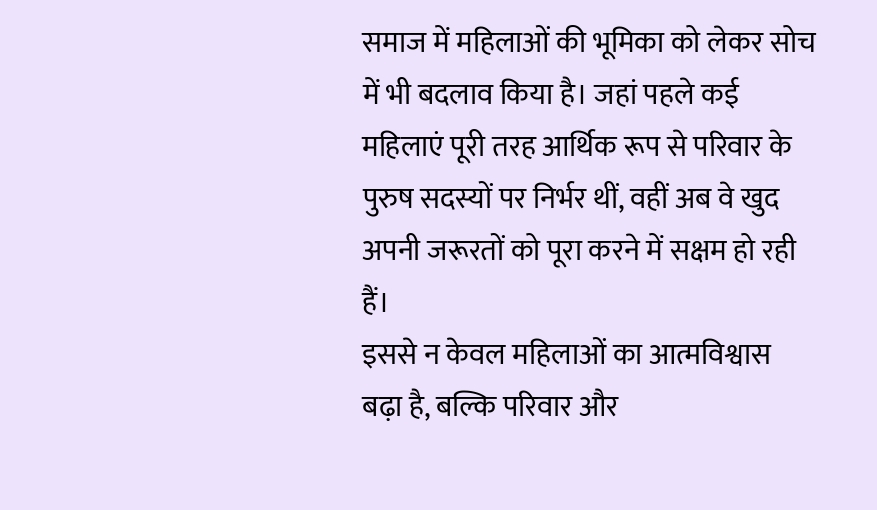समाज में महिलाओं की भूमिका को लेकर सोच में भी बदलाव किया है। जहां पहले कई महिलाएं पूरी तरह आर्थिक रूप से परिवार के पुरुष सदस्यों पर निर्भर थीं, वहीं अब वे खुद अपनी जरूरतों को पूरा करने में सक्षम हो रही हैं।
इससे न केवल महिलाओं का आत्मविश्वास बढ़ा है, बल्कि परिवार और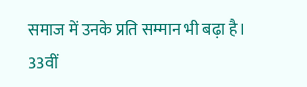समाज में उनके प्रति सम्मान भी बढ़ा है।
33वीं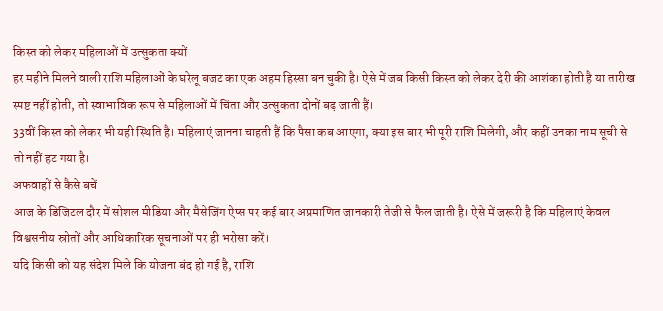किस्त को लेकर महिलाओं में उत्सुकता क्यों
हर महीने मिलने वाली राशि महिलाओं के घरेलू बजट का एक अहम हिस्सा बन चुकी है। ऐसे में जब किसी किस्त को लेकर देरी की आशंका होती है या तारीख स्पष्ट नहीं होती, तो स्वाभाविक रूप से महिलाओं में चिंता और उत्सुकता दोनों बढ़ जाती हैं।
33वीं किस्त को लेकर भी यही स्थिति है। महिलाएं जानना चाहती हैं कि पैसा कब आएगा, क्या इस बार भी पूरी राशि मिलेगी, और कहीं उनका नाम सूची से तो नहीं हट गया है।
अफवाहों से कैसे बचें
आज के डिजिटल दौर में सोशल मीडिया और मैसेजिंग ऐप्स पर कई बार अप्रमाणित जानकारी तेजी से फैल जाती है। ऐसे में जरूरी है कि महिलाएं केवल विश्वसनीय स्रोतों और आधिकारिक सूचनाओं पर ही भरोसा करें।
यदि किसी को यह संदेश मिले कि योजना बंद हो गई है, राशि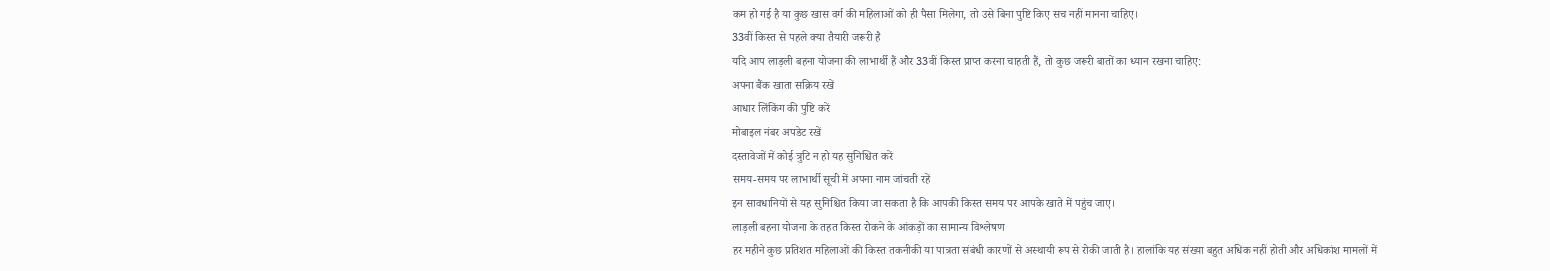कम हो गई है या कुछ खास वर्ग की महिलाओं को ही पैसा मिलेगा, तो उसे बिना पुष्टि किए सच नहीं मानना चाहिए।
33वीं किस्त से पहले क्या तैयारी जरूरी है
यदि आप लाड़ली बहना योजना की लाभार्थी हैं और 33वीं किस्त प्राप्त करना चाहती हैं, तो कुछ जरूरी बातों का ध्यान रखना चाहिए:
अपना बैंक खाता सक्रिय रखें
आधार लिंकिंग की पुष्टि करें
मोबाइल नंबर अपडेट रखें
दस्तावेजों में कोई त्रुटि न हो यह सुनिश्चित करें
समय-समय पर लाभार्थी सूची में अपना नाम जांचती रहें
इन सावधानियों से यह सुनिश्चित किया जा सकता है कि आपकी किस्त समय पर आपके खाते में पहुंच जाए।
लाड़ली बहना योजना के तहत किस्त रोकने के आंकड़ों का सामान्य विश्लेषण
हर महीने कुछ प्रतिशत महिलाओं की किस्त तकनीकी या पात्रता संबंधी कारणों से अस्थायी रूप से रोकी जाती है। हालांकि यह संख्या बहुत अधिक नहीं होती और अधिकांश मामलों में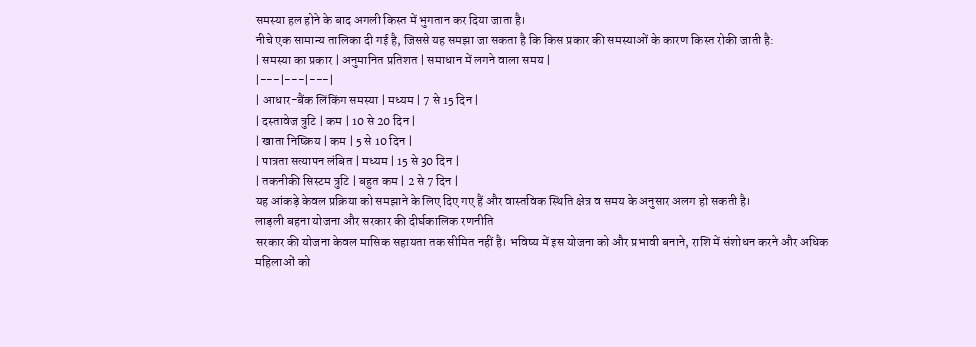समस्या हल होने के बाद अगली किस्त में भुगतान कर दिया जाता है।
नीचे एक सामान्य तालिका दी गई है, जिससे यह समझा जा सकता है कि किस प्रकार की समस्याओं के कारण किस्त रोकी जाती है:
| समस्या का प्रकार | अनुमानित प्रतिशत | समाधान में लगने वाला समय |
|---|---|---|
| आधार-बैंक लिंकिंग समस्या | मध्यम | 7 से 15 दिन |
| दस्तावेज त्रुटि | कम | 10 से 20 दिन |
| खाता निष्क्रिय | कम | 5 से 10 दिन |
| पात्रता सत्यापन लंबित | मध्यम | 15 से 30 दिन |
| तकनीकी सिस्टम त्रुटि | बहुत कम | 2 से 7 दिन |
यह आंकड़े केवल प्रक्रिया को समझाने के लिए दिए गए हैं और वास्तविक स्थिति क्षेत्र व समय के अनुसार अलग हो सकती है।
लाड़ली बहना योजना और सरकार की दीर्घकालिक रणनीति
सरकार की योजना केवल मासिक सहायता तक सीमित नहीं है। भविष्य में इस योजना को और प्रभावी बनाने, राशि में संशोधन करने और अधिक महिलाओं को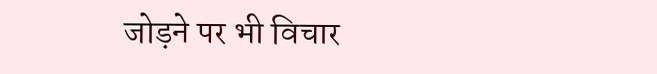जोड़ने पर भी विचार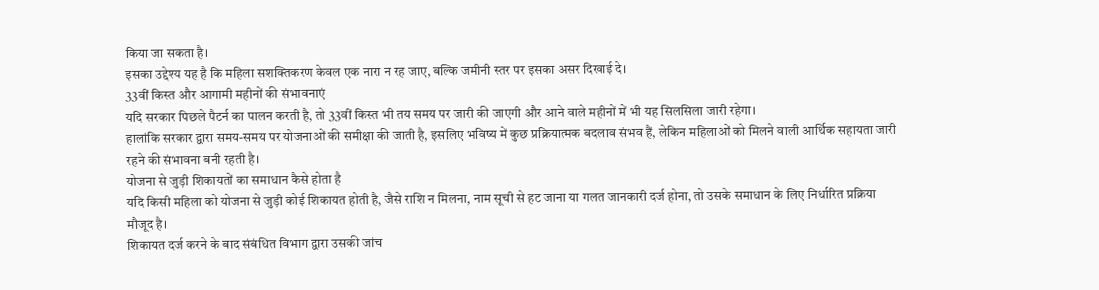किया जा सकता है।
इसका उद्देश्य यह है कि महिला सशक्तिकरण केवल एक नारा न रह जाए, बल्कि जमीनी स्तर पर इसका असर दिखाई दे।
33वीं किस्त और आगामी महीनों की संभावनाएं
यदि सरकार पिछले पैटर्न का पालन करती है, तो 33वीं किस्त भी तय समय पर जारी की जाएगी और आने वाले महीनों में भी यह सिलसिला जारी रहेगा।
हालांकि सरकार द्वारा समय-समय पर योजनाओं की समीक्षा की जाती है, इसलिए भविष्य में कुछ प्रक्रियात्मक बदलाव संभव हैं, लेकिन महिलाओं को मिलने वाली आर्थिक सहायता जारी रहने की संभावना बनी रहती है।
योजना से जुड़ी शिकायतों का समाधान कैसे होता है
यदि किसी महिला को योजना से जुड़ी कोई शिकायत होती है, जैसे राशि न मिलना, नाम सूची से हट जाना या गलत जानकारी दर्ज होना, तो उसके समाधान के लिए निर्धारित प्रक्रिया मौजूद है।
शिकायत दर्ज करने के बाद संबंधित विभाग द्वारा उसकी जांच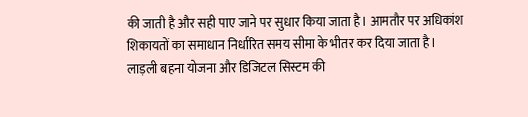की जाती है और सही पाए जाने पर सुधार किया जाता है। आमतौर पर अधिकांश शिकायतों का समाधान निर्धारित समय सीमा के भीतर कर दिया जाता है।
लाड़ली बहना योजना और डिजिटल सिस्टम की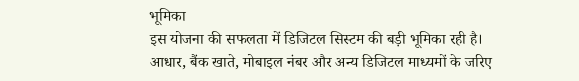भूमिका
इस योजना की सफलता में डिजिटल सिस्टम की बड़ी भूमिका रही है। आधार, बैंक खाते, मोबाइल नंबर और अन्य डिजिटल माध्यमों के जरिए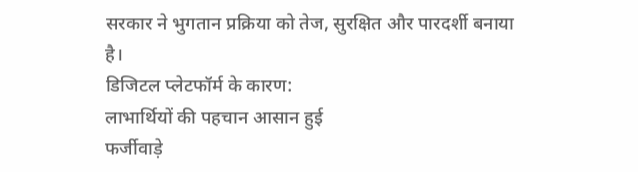सरकार ने भुगतान प्रक्रिया को तेज, सुरक्षित और पारदर्शी बनाया है।
डिजिटल प्लेटफॉर्म के कारण:
लाभार्थियों की पहचान आसान हुई
फर्जीवाड़े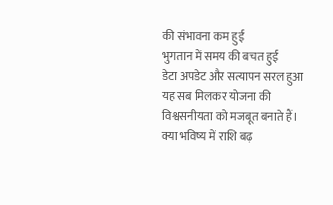की संभावना कम हुई
भुगतान में समय की बचत हुई
डेटा अपडेट और सत्यापन सरल हुआ
यह सब मिलकर योजना की विश्वसनीयता को मजबूत बनाते हैं।
क्या भविष्य में राशि बढ़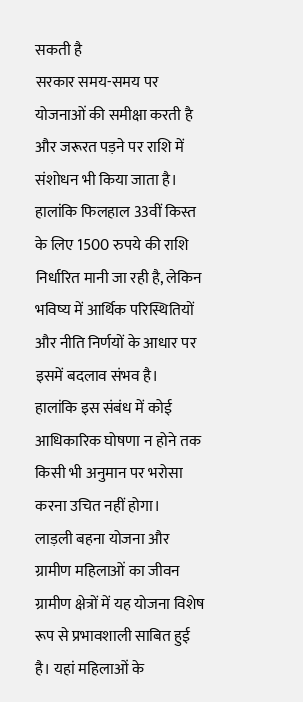सकती है
सरकार समय-समय पर योजनाओं की समीक्षा करती है और जरूरत पड़ने पर राशि में संशोधन भी किया जाता है। हालांकि फिलहाल 33वीं किस्त के लिए 1500 रुपये की राशि निर्धारित मानी जा रही है, लेकिन भविष्य में आर्थिक परिस्थितियों और नीति निर्णयों के आधार पर इसमें बदलाव संभव है।
हालांकि इस संबंध में कोई आधिकारिक घोषणा न होने तक किसी भी अनुमान पर भरोसा करना उचित नहीं होगा।
लाड़ली बहना योजना और ग्रामीण महिलाओं का जीवन
ग्रामीण क्षेत्रों में यह योजना विशेष रूप से प्रभावशाली साबित हुई है। यहां महिलाओं के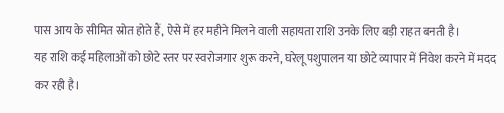पास आय के सीमित स्रोत होते हैं, ऐसे में हर महीने मिलने वाली सहायता राशि उनके लिए बड़ी राहत बनती है।
यह राशि कई महिलाओं को छोटे स्तर पर स्वरोजगार शुरू करने, घरेलू पशुपालन या छोटे व्यापार में निवेश करने में मदद कर रही है।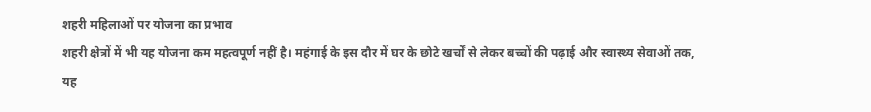शहरी महिलाओं पर योजना का प्रभाव
शहरी क्षेत्रों में भी यह योजना कम महत्वपूर्ण नहीं है। महंगाई के इस दौर में घर के छोटे खर्चों से लेकर बच्चों की पढ़ाई और स्वास्थ्य सेवाओं तक, यह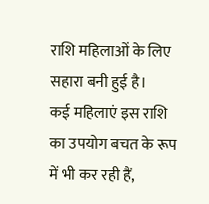राशि महिलाओं के लिए सहारा बनी हुई है।
कई महिलाएं इस राशि का उपयोग बचत के रूप में भी कर रही हैं,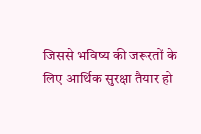जिससे भविष्य की जरूरतों के लिए आर्थिक सुरक्षा तैयार हो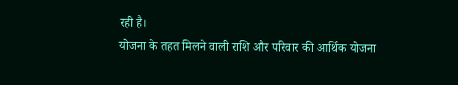रही है।
योजना के तहत मिलने वाली राशि और परिवार की आर्थिक योजना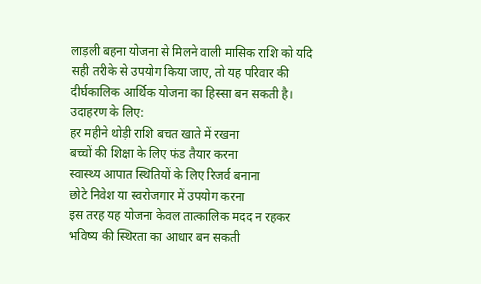लाड़ली बहना योजना से मिलने वाली मासिक राशि को यदि सही तरीके से उपयोग किया जाए, तो यह परिवार की दीर्घकालिक आर्थिक योजना का हिस्सा बन सकती है।
उदाहरण के लिए:
हर महीने थोड़ी राशि बचत खाते में रखना
बच्चों की शिक्षा के लिए फंड तैयार करना
स्वास्थ्य आपात स्थितियों के लिए रिजर्व बनाना
छोटे निवेश या स्वरोजगार में उपयोग करना
इस तरह यह योजना केवल तात्कालिक मदद न रहकर भविष्य की स्थिरता का आधार बन सकती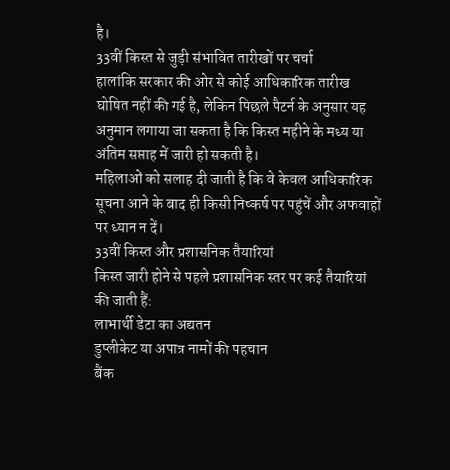है।
33वीं किस्त से जुड़ी संभावित तारीखों पर चर्चा
हालांकि सरकार की ओर से कोई आधिकारिक तारीख घोषित नहीं की गई है, लेकिन पिछले पैटर्न के अनुसार यह अनुमान लगाया जा सकता है कि किस्त महीने के मध्य या अंतिम सप्ताह में जारी हो सकती है।
महिलाओं को सलाह दी जाती है कि वे केवल आधिकारिक सूचना आने के बाद ही किसी निष्कर्ष पर पहुंचें और अफवाहों पर ध्यान न दें।
33वीं किस्त और प्रशासनिक तैयारियां
किस्त जारी होने से पहले प्रशासनिक स्तर पर कई तैयारियां की जाती हैं:
लाभार्थी डेटा का अद्यतन
डुप्लीकेट या अपात्र नामों की पहचान
बैंक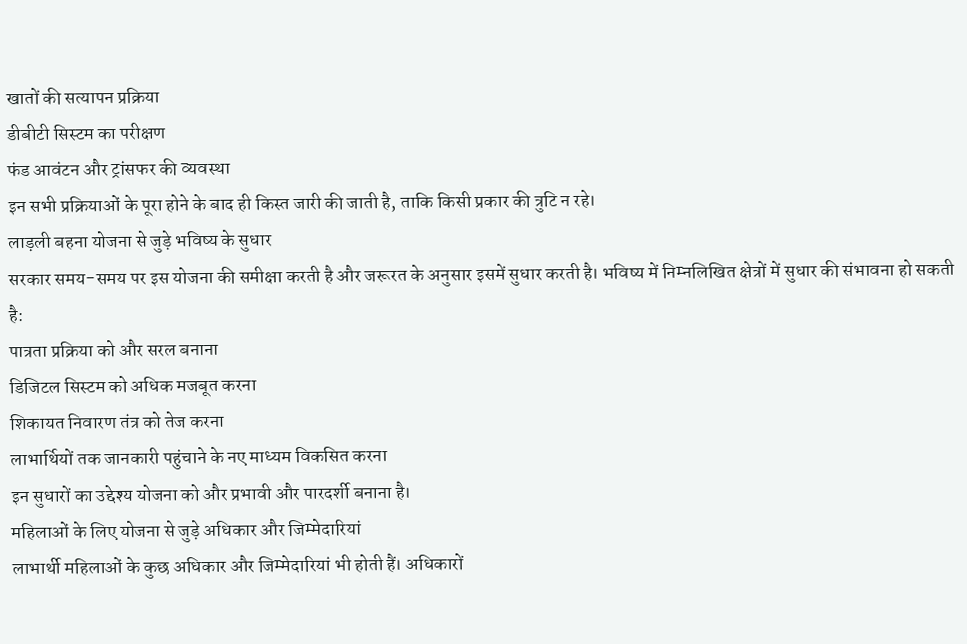खातों की सत्यापन प्रक्रिया
डीबीटी सिस्टम का परीक्षण
फंड आवंटन और ट्रांसफर की व्यवस्था
इन सभी प्रक्रियाओं के पूरा होने के बाद ही किस्त जारी की जाती है, ताकि किसी प्रकार की त्रुटि न रहे।
लाड़ली बहना योजना से जुड़े भविष्य के सुधार
सरकार समय-समय पर इस योजना की समीक्षा करती है और जरूरत के अनुसार इसमें सुधार करती है। भविष्य में निम्नलिखित क्षेत्रों में सुधार की संभावना हो सकती है:
पात्रता प्रक्रिया को और सरल बनाना
डिजिटल सिस्टम को अधिक मजबूत करना
शिकायत निवारण तंत्र को तेज करना
लाभार्थियों तक जानकारी पहुंचाने के नए माध्यम विकसित करना
इन सुधारों का उद्देश्य योजना को और प्रभावी और पारदर्शी बनाना है।
महिलाओं के लिए योजना से जुड़े अधिकार और जिम्मेदारियां
लाभार्थी महिलाओं के कुछ अधिकार और जिम्मेदारियां भी होती हैं। अधिकारों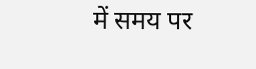में समय पर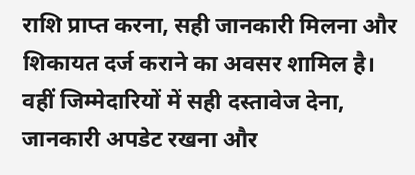राशि प्राप्त करना, सही जानकारी मिलना और शिकायत दर्ज कराने का अवसर शामिल है।
वहीं जिम्मेदारियों में सही दस्तावेज देना, जानकारी अपडेट रखना और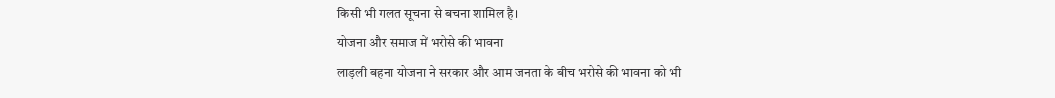किसी भी गलत सूचना से बचना शामिल है।
योजना और समाज में भरोसे की भावना
लाड़ली बहना योजना ने सरकार और आम जनता के बीच भरोसे की भावना को भी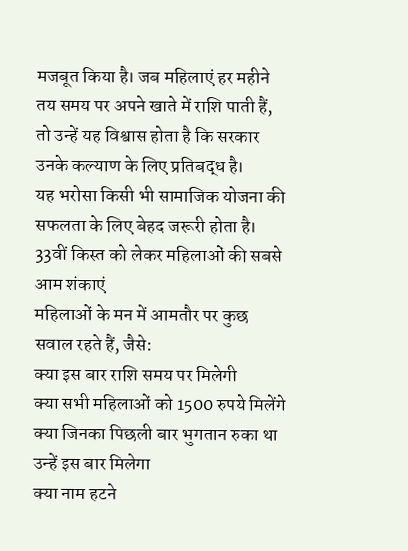मजबूत किया है। जब महिलाएं हर महीने तय समय पर अपने खाते में राशि पाती हैं, तो उन्हें यह विश्वास होता है कि सरकार उनके कल्याण के लिए प्रतिबद्ध है।
यह भरोसा किसी भी सामाजिक योजना की सफलता के लिए बेहद जरूरी होता है।
33वीं किस्त को लेकर महिलाओं की सबसे आम शंकाएं
महिलाओं के मन में आमतौर पर कुछ सवाल रहते हैं, जैसे:
क्या इस बार राशि समय पर मिलेगी
क्या सभी महिलाओं को 1500 रुपये मिलेंगे
क्या जिनका पिछली बार भुगतान रुका था उन्हें इस बार मिलेगा
क्या नाम हटने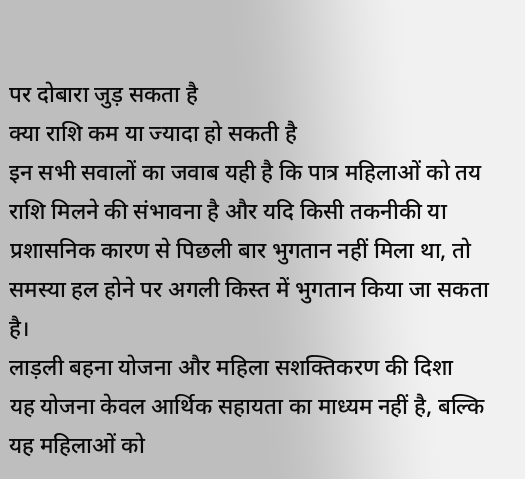पर दोबारा जुड़ सकता है
क्या राशि कम या ज्यादा हो सकती है
इन सभी सवालों का जवाब यही है कि पात्र महिलाओं को तय राशि मिलने की संभावना है और यदि किसी तकनीकी या प्रशासनिक कारण से पिछली बार भुगतान नहीं मिला था, तो समस्या हल होने पर अगली किस्त में भुगतान किया जा सकता है।
लाड़ली बहना योजना और महिला सशक्तिकरण की दिशा
यह योजना केवल आर्थिक सहायता का माध्यम नहीं है, बल्कि यह महिलाओं को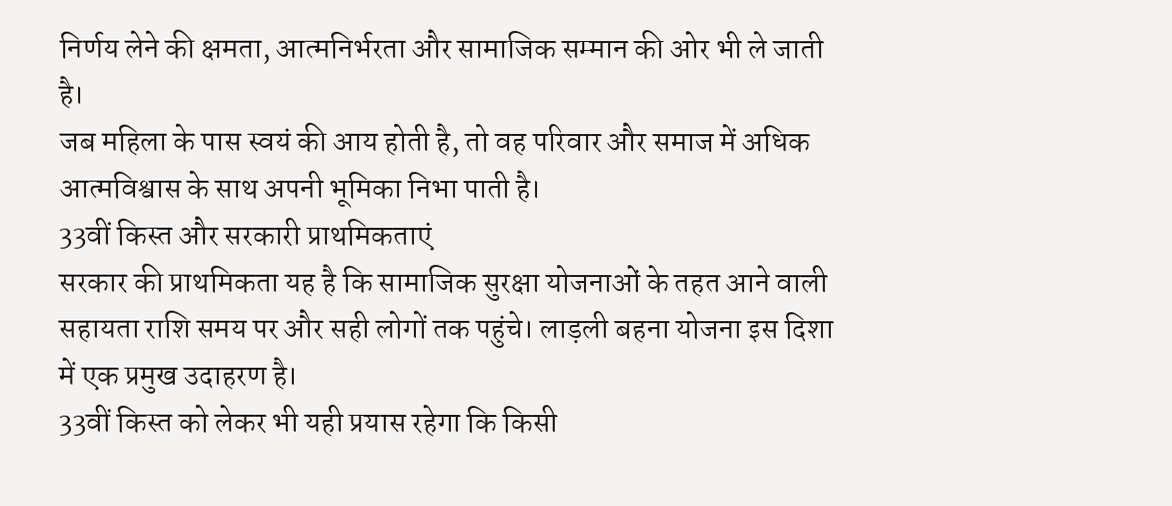निर्णय लेने की क्षमता, आत्मनिर्भरता और सामाजिक सम्मान की ओर भी ले जाती है।
जब महिला के पास स्वयं की आय होती है, तो वह परिवार और समाज में अधिक आत्मविश्वास के साथ अपनी भूमिका निभा पाती है।
33वीं किस्त और सरकारी प्राथमिकताएं
सरकार की प्राथमिकता यह है कि सामाजिक सुरक्षा योजनाओं के तहत आने वाली सहायता राशि समय पर और सही लोगों तक पहुंचे। लाड़ली बहना योजना इस दिशा में एक प्रमुख उदाहरण है।
33वीं किस्त को लेकर भी यही प्रयास रहेगा कि किसी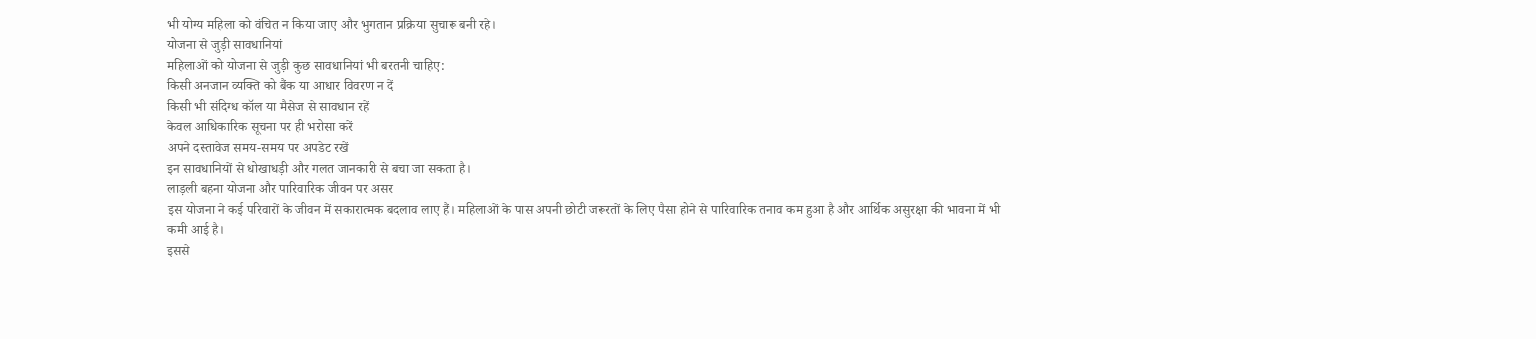भी योग्य महिला को वंचित न किया जाए और भुगतान प्रक्रिया सुचारू बनी रहे।
योजना से जुड़ी सावधानियां
महिलाओं को योजना से जुड़ी कुछ सावधानियां भी बरतनी चाहिए:
किसी अनजान व्यक्ति को बैंक या आधार विवरण न दें
किसी भी संदिग्ध कॉल या मैसेज से सावधान रहें
केवल आधिकारिक सूचना पर ही भरोसा करें
अपने दस्तावेज समय-समय पर अपडेट रखें
इन सावधानियों से धोखाधड़ी और गलत जानकारी से बचा जा सकता है।
लाड़ली बहना योजना और पारिवारिक जीवन पर असर
इस योजना ने कई परिवारों के जीवन में सकारात्मक बदलाव लाए हैं। महिलाओं के पास अपनी छोटी जरूरतों के लिए पैसा होने से पारिवारिक तनाव कम हुआ है और आर्थिक असुरक्षा की भावना में भी कमी आई है।
इससे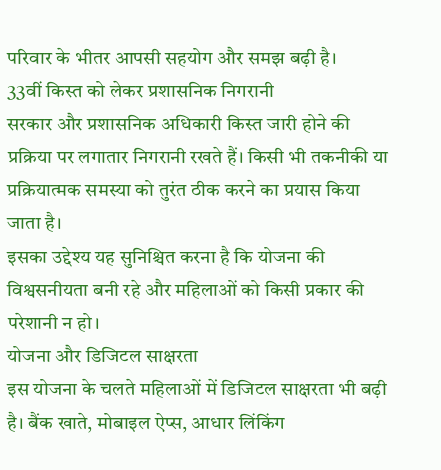परिवार के भीतर आपसी सहयोग और समझ बढ़ी है।
33वीं किस्त को लेकर प्रशासनिक निगरानी
सरकार और प्रशासनिक अधिकारी किस्त जारी होने की प्रक्रिया पर लगातार निगरानी रखते हैं। किसी भी तकनीकी या प्रक्रियात्मक समस्या को तुरंत ठीक करने का प्रयास किया जाता है।
इसका उद्देश्य यह सुनिश्चित करना है कि योजना की विश्वसनीयता बनी रहे और महिलाओं को किसी प्रकार की परेशानी न हो।
योजना और डिजिटल साक्षरता
इस योजना के चलते महिलाओं में डिजिटल साक्षरता भी बढ़ी है। बैंक खाते, मोबाइल ऐप्स, आधार लिंकिंग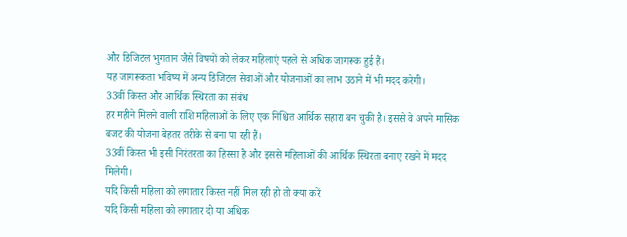और डिजिटल भुगतान जैसे विषयों को लेकर महिलाएं पहले से अधिक जागरूक हुई हैं।
यह जागरूकता भविष्य में अन्य डिजिटल सेवाओं और योजनाओं का लाभ उठाने में भी मदद करेगी।
33वीं किस्त और आर्थिक स्थिरता का संबंध
हर महीने मिलने वाली राशि महिलाओं के लिए एक निश्चित आर्थिक सहारा बन चुकी है। इससे वे अपने मासिक बजट की योजना बेहतर तरीके से बना पा रही हैं।
33वीं किस्त भी इसी निरंतरता का हिस्सा है और इससे महिलाओं की आर्थिक स्थिरता बनाए रखने में मदद मिलेगी।
यदि किसी महिला को लगातार किस्त नहीं मिल रही हो तो क्या करें
यदि किसी महिला को लगातार दो या अधिक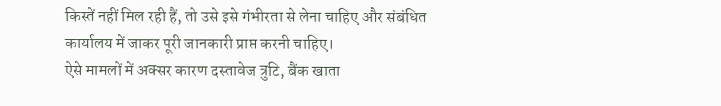किस्तें नहीं मिल रही हैं, तो उसे इसे गंभीरता से लेना चाहिए और संबंधित कार्यालय में जाकर पूरी जानकारी प्राप्त करनी चाहिए।
ऐसे मामलों में अक्सर कारण दस्तावेज त्रुटि, बैंक खाता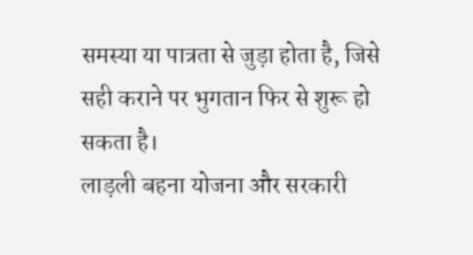समस्या या पात्रता से जुड़ा होता है, जिसे सही कराने पर भुगतान फिर से शुरू हो सकता है।
लाड़ली बहना योजना और सरकारी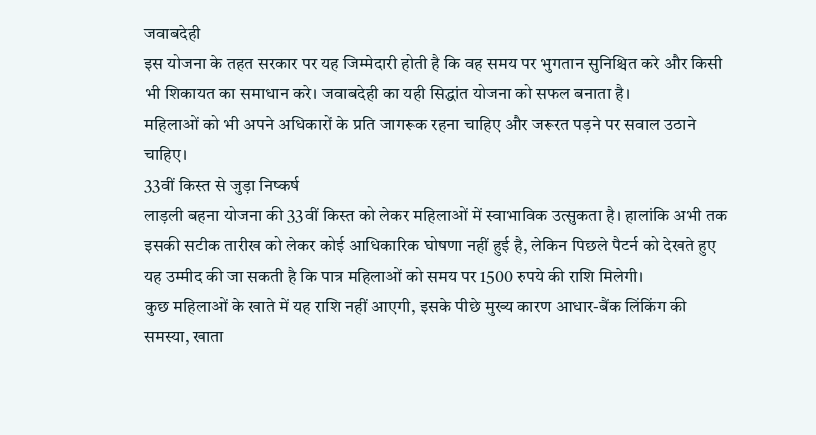जवाबदेही
इस योजना के तहत सरकार पर यह जिम्मेदारी होती है कि वह समय पर भुगतान सुनिश्चित करे और किसी भी शिकायत का समाधान करे। जवाबदेही का यही सिद्धांत योजना को सफल बनाता है।
महिलाओं को भी अपने अधिकारों के प्रति जागरूक रहना चाहिए और जरूरत पड़ने पर सवाल उठाने चाहिए।
33वीं किस्त से जुड़ा निष्कर्ष
लाड़ली बहना योजना की 33वीं किस्त को लेकर महिलाओं में स्वाभाविक उत्सुकता है। हालांकि अभी तक इसकी सटीक तारीख को लेकर कोई आधिकारिक घोषणा नहीं हुई है, लेकिन पिछले पैटर्न को देखते हुए यह उम्मीद की जा सकती है कि पात्र महिलाओं को समय पर 1500 रुपये की राशि मिलेगी।
कुछ महिलाओं के खाते में यह राशि नहीं आएगी, इसके पीछे मुख्य कारण आधार-बैंक लिंकिंग की समस्या, खाता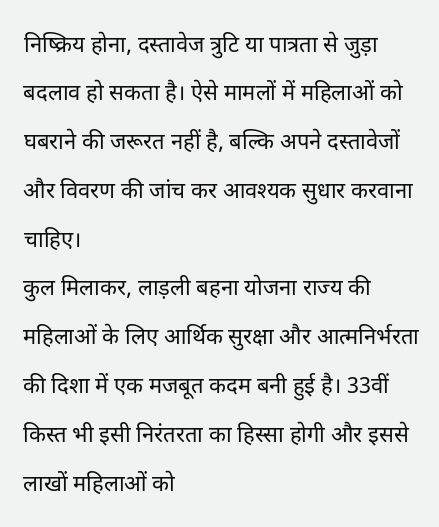निष्क्रिय होना, दस्तावेज त्रुटि या पात्रता से जुड़ा बदलाव हो सकता है। ऐसे मामलों में महिलाओं को घबराने की जरूरत नहीं है, बल्कि अपने दस्तावेजों और विवरण की जांच कर आवश्यक सुधार करवाना चाहिए।
कुल मिलाकर, लाड़ली बहना योजना राज्य की महिलाओं के लिए आर्थिक सुरक्षा और आत्मनिर्भरता की दिशा में एक मजबूत कदम बनी हुई है। 33वीं किस्त भी इसी निरंतरता का हिस्सा होगी और इससे लाखों महिलाओं को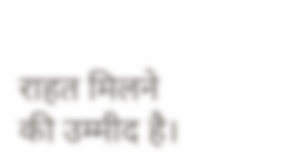राहत मिलने की उम्मीद है।